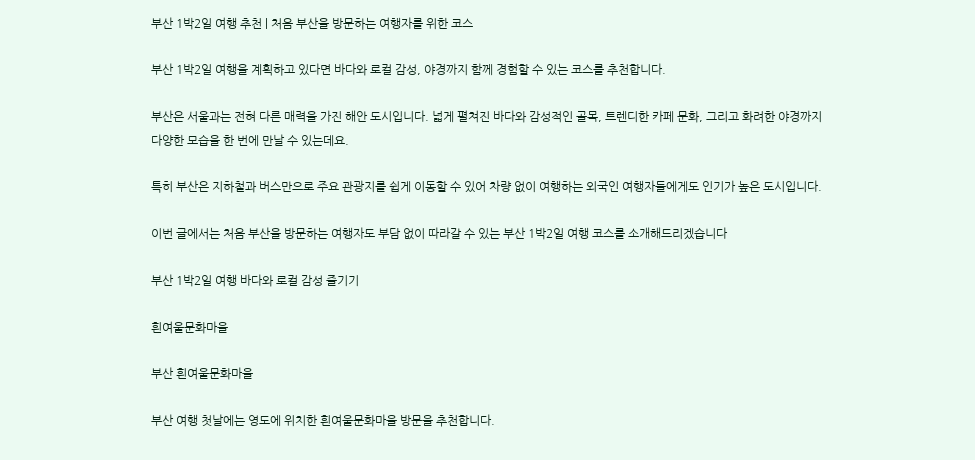부산 1박2일 여행 추천 | 처음 부산을 방문하는 여행자를 위한 코스

부산 1박2일 여행을 계획하고 있다면 바다와 로컬 감성, 야경까지 함께 경험할 수 있는 코스를 추천합니다.

부산은 서울과는 전혀 다른 매력을 가진 해안 도시입니다. 넓게 펼쳐진 바다와 감성적인 골목, 트렌디한 카페 문화, 그리고 화려한 야경까지 다양한 모습을 한 번에 만날 수 있는데요.

특히 부산은 지하철과 버스만으로 주요 관광지를 쉽게 이동할 수 있어 차량 없이 여행하는 외국인 여행자들에게도 인기가 높은 도시입니다.

이번 글에서는 처음 부산을 방문하는 여행자도 부담 없이 따라갈 수 있는 부산 1박2일 여행 코스를 소개해드리겠습니다

부산 1박2일 여행 바다와 로컬 감성 즐기기

흰여울문화마을

부산 흰여울문화마을

부산 여행 첫날에는 영도에 위치한 흰여울문화마을 방문을 추천합니다.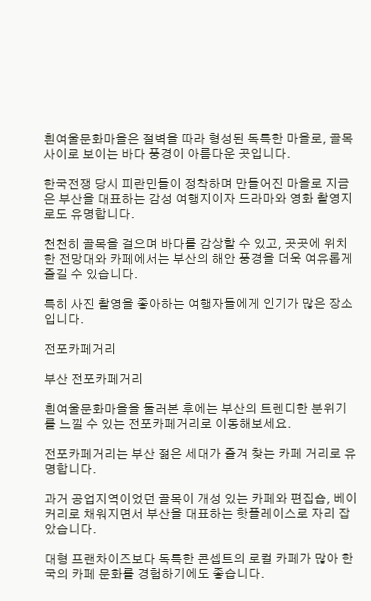흰여울문화마을은 절벽을 따라 형성된 독특한 마을로, 골목 사이로 보이는 바다 풍경이 아름다운 곳입니다.

한국전쟁 당시 피란민들이 정착하며 만들어진 마을로 지금은 부산을 대표하는 감성 여행지이자 드라마와 영화 촬영지로도 유명합니다.

천천히 골목을 걸으며 바다를 감상할 수 있고, 곳곳에 위치한 전망대와 카페에서는 부산의 해안 풍경을 더욱 여유롭게 즐길 수 있습니다.

특히 사진 촬영을 좋아하는 여행자들에게 인기가 많은 장소입니다.

전포카페거리

부산 전포카페거리

흰여울문화마을을 둘러본 후에는 부산의 트렌디한 분위기를 느낄 수 있는 전포카페거리로 이동해보세요.

전포카페거리는 부산 젊은 세대가 즐겨 찾는 카페 거리로 유명합니다.

과거 공업지역이었던 골목이 개성 있는 카페와 편집숍, 베이커리로 채워지면서 부산을 대표하는 핫플레이스로 자리 잡았습니다.

대형 프랜차이즈보다 독특한 콘셉트의 로컬 카페가 많아 한국의 카페 문화를 경험하기에도 좋습니다.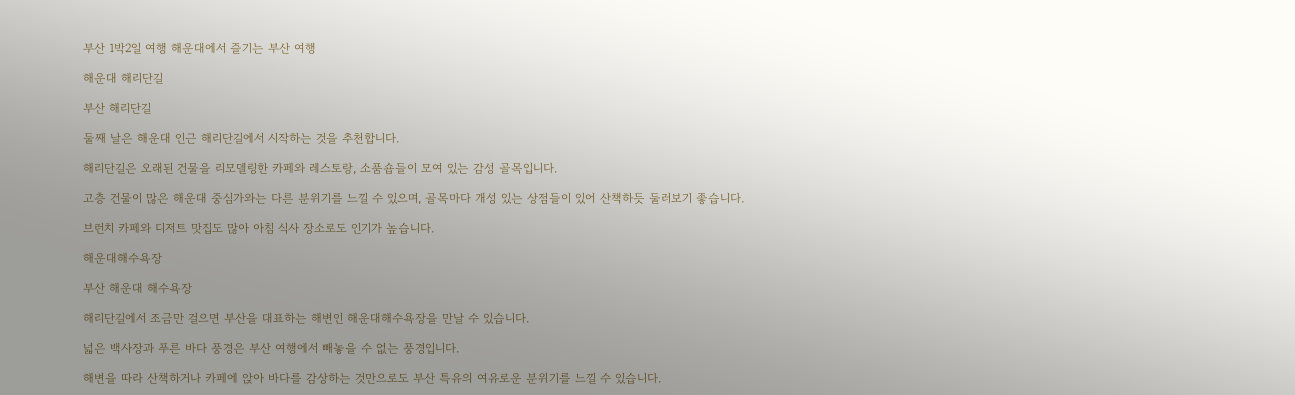부산 1박2일 여행 해운대에서 즐기는 부산 여행

해운대 해리단길

부산 해리단길

둘째 날은 해운대 인근 해리단길에서 시작하는 것을 추천합니다.

해리단길은 오래된 건물을 리모델링한 카페와 레스토랑, 소품숍들이 모여 있는 감성 골목입니다.

고층 건물이 많은 해운대 중심가와는 다른 분위기를 느낄 수 있으며, 골목마다 개성 있는 상점들이 있어 산책하듯 둘러보기 좋습니다.

브런치 카페와 디저트 맛집도 많아 아침 식사 장소로도 인기가 높습니다.

해운대해수욕장

부산 해운대 해수욕장

해리단길에서 조금만 걸으면 부산을 대표하는 해변인 해운대해수욕장을 만날 수 있습니다.

넓은 백사장과 푸른 바다 풍경은 부산 여행에서 빼놓을 수 없는 풍경입니다.

해변을 따라 산책하거나 카페에 앉아 바다를 감상하는 것만으로도 부산 특유의 여유로운 분위기를 느낄 수 있습니다.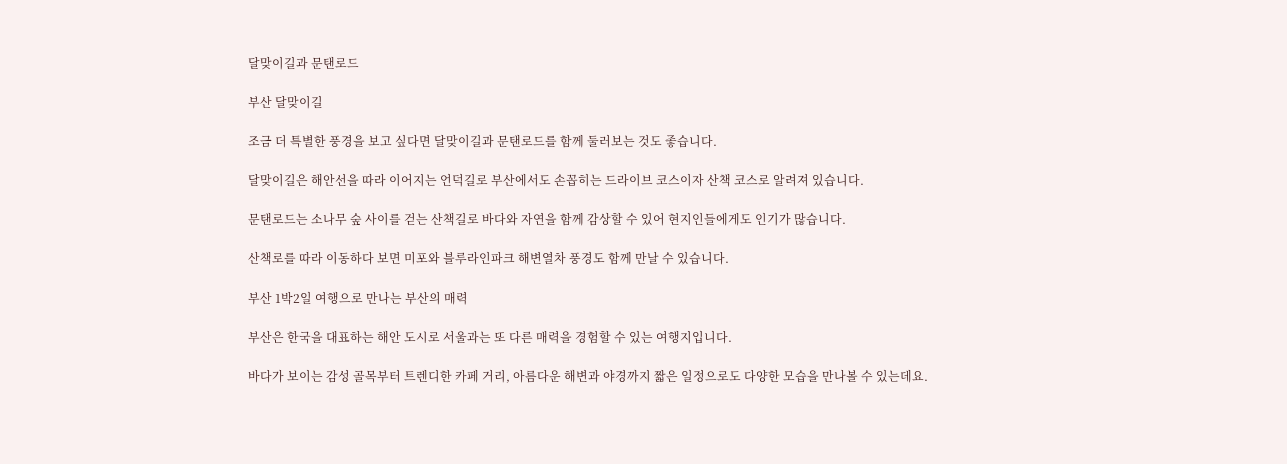달맞이길과 문탠로드

부산 달맞이길

조금 더 특별한 풍경을 보고 싶다면 달맞이길과 문탠로드를 함께 둘러보는 것도 좋습니다.

달맞이길은 해안선을 따라 이어지는 언덕길로 부산에서도 손꼽히는 드라이브 코스이자 산책 코스로 알려져 있습니다.

문탠로드는 소나무 숲 사이를 걷는 산책길로 바다와 자연을 함께 감상할 수 있어 현지인들에게도 인기가 많습니다.

산책로를 따라 이동하다 보면 미포와 블루라인파크 해변열차 풍경도 함께 만날 수 있습니다.

부산 1박2일 여행으로 만나는 부산의 매력

부산은 한국을 대표하는 해안 도시로 서울과는 또 다른 매력을 경험할 수 있는 여행지입니다.

바다가 보이는 감성 골목부터 트렌디한 카페 거리, 아름다운 해변과 야경까지 짧은 일정으로도 다양한 모습을 만나볼 수 있는데요.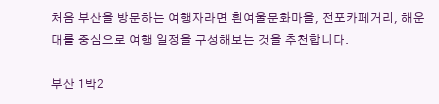처음 부산을 방문하는 여행자라면 흰여울문화마을, 전포카페거리, 해운대를 중심으로 여행 일정을 구성해보는 것을 추천합니다.

부산 1박2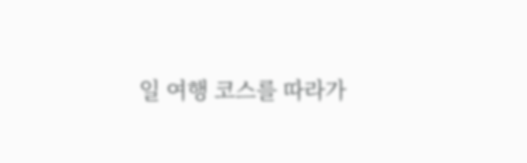일 여행 코스를 따라가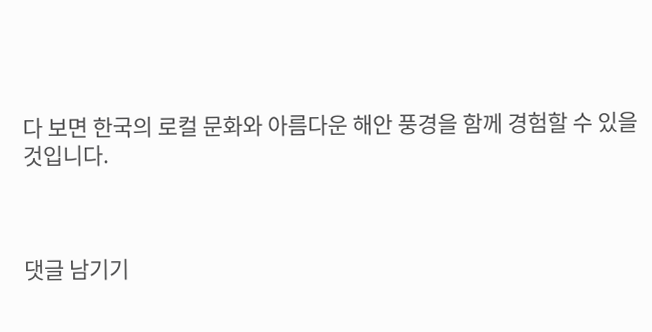다 보면 한국의 로컬 문화와 아름다운 해안 풍경을 함께 경험할 수 있을 것입니다.



댓글 남기기